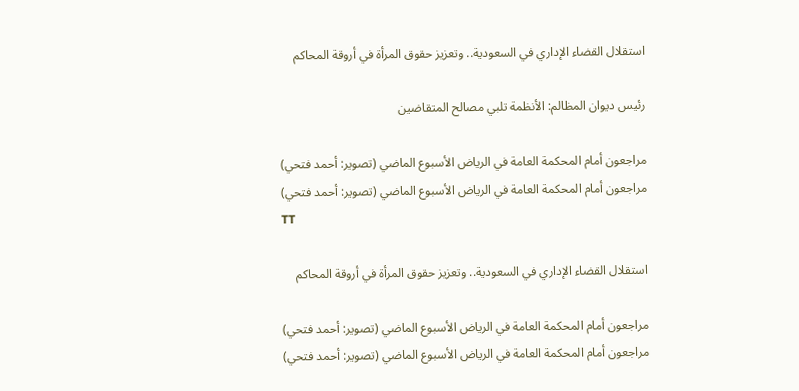استقلال القضاء الإداري في السعودية.. وتعزيز حقوق المرأة في أروقة المحاكم

رئيس ديوان المظالم: الأنظمة تلبي مصالح المتقاضين

مراجعون أمام المحكمة العامة في الرياض الأسبوع الماضي (تصوير: أحمد فتحي)
مراجعون أمام المحكمة العامة في الرياض الأسبوع الماضي (تصوير: أحمد فتحي)
TT

استقلال القضاء الإداري في السعودية.. وتعزيز حقوق المرأة في أروقة المحاكم

مراجعون أمام المحكمة العامة في الرياض الأسبوع الماضي (تصوير: أحمد فتحي)
مراجعون أمام المحكمة العامة في الرياض الأسبوع الماضي (تصوير: أحمد فتحي)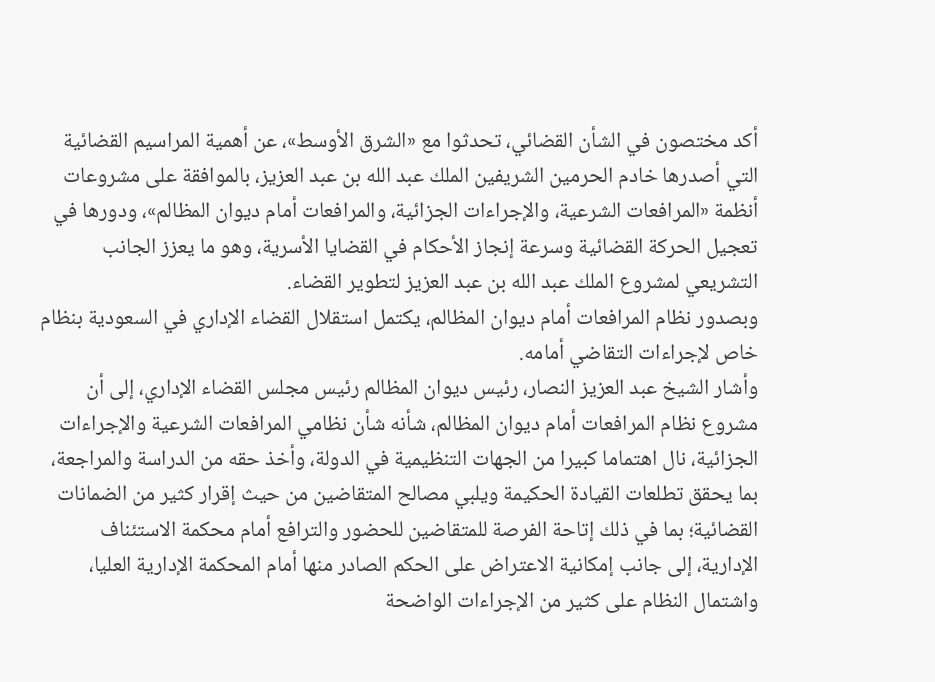أكد مختصون في الشأن القضائي، تحدثوا مع «الشرق الأوسط»، عن أهمية المراسيم القضائية التي أصدرها خادم الحرمين الشريفين الملك عبد الله بن عبد العزيز، بالموافقة على مشروعات أنظمة «المرافعات الشرعية، والإجراءات الجزائية، والمرافعات أمام ديوان المظالم»، ودورها في تعجيل الحركة القضائية وسرعة إنجاز الأحكام في القضايا الأسرية، وهو ما يعزز الجانب التشريعي لمشروع الملك عبد الله بن عبد العزيز لتطوير القضاء.
وبصدور نظام المرافعات أمام ديوان المظالم، يكتمل استقلال القضاء الإداري في السعودية بنظام خاص لإجراءات التقاضي أمامه.
وأشار الشيخ عبد العزيز النصار، رئيس ديوان المظالم رئيس مجلس القضاء الإداري، إلى أن مشروع نظام المرافعات أمام ديوان المظالم، شأنه شأن نظامي المرافعات الشرعية والإجراءات الجزائية، نال اهتماما كبيرا من الجهات التنظيمية في الدولة، وأخذ حقه من الدراسة والمراجعة، بما يحقق تطلعات القيادة الحكيمة ويلبي مصالح المتقاضين من حيث إقرار كثير من الضمانات القضائية؛ بما في ذلك إتاحة الفرصة للمتقاضين للحضور والترافع أمام محكمة الاستئناف الإدارية، إلى جانب إمكانية الاعتراض على الحكم الصادر منها أمام المحكمة الإدارية العليا، واشتمال النظام على كثير من الإجراءات الواضحة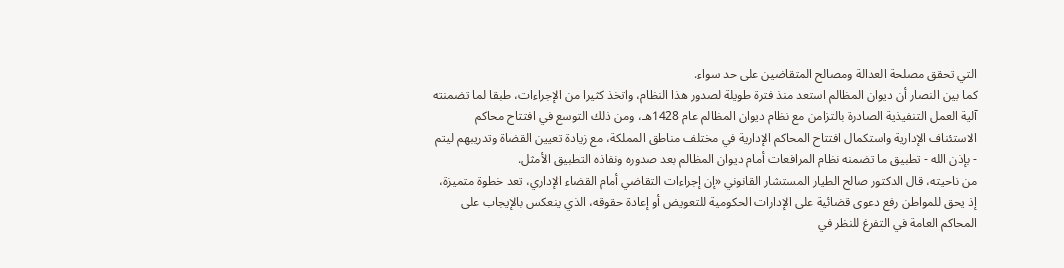التي تحقق مصلحة العدالة ومصالح المتقاضين على حد سواء.
كما بين النصار أن ديوان المظالم استعد منذ فترة طويلة لصدور هذا النظام، واتخذ كثيرا من الإجراءات، طبقا لما تضمنته آلية العمل التنفيذية الصادرة بالتزامن مع نظام ديوان المظالم عام 1428هـ، ومن ذلك التوسع في افتتاح محاكم الاستئناف الإدارية واستكمال افتتاح المحاكم الإدارية في مختلف مناطق المملكة، مع زيادة تعيين القضاة وتدريبهم ليتم - بإذن الله - تطبيق ما تضمنه نظام المرافعات أمام ديوان المظالم بعد صدوره ونفاذه التطبيق الأمثل.
من ناحيته، قال الدكتور صالح الطيار المستشار القانوني «إن إجراءات التقاضي أمام القضاء الإداري، تعد خطوة متميزة، إذ يحق للمواطن رفع دعوى قضائية على الإدارات الحكومية للتعويض أو إعادة حقوقه، الذي ينعكس بالإيجاب على المحاكم العامة في التفرغ للنظر في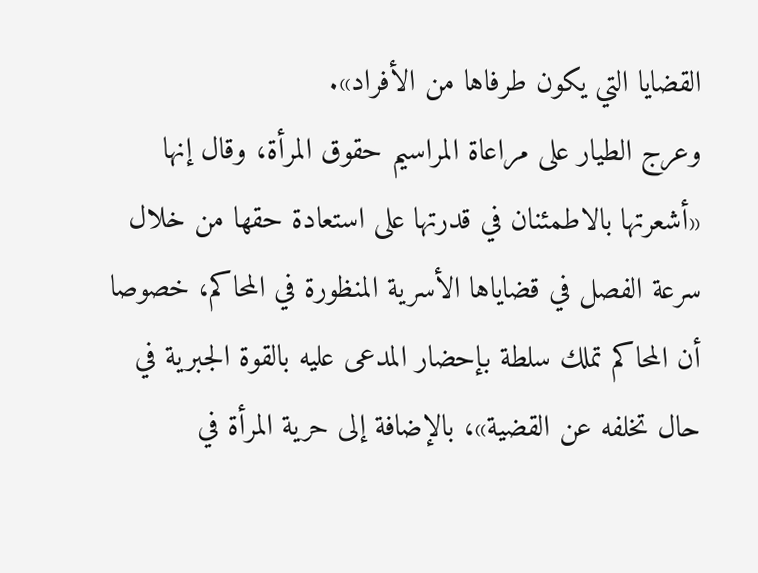القضايا التي يكون طرفاها من الأفراد».
وعرج الطيار على مراعاة المراسيم حقوق المرأة، وقال إنها «أشعرتها بالاطمئنان في قدرتها على استعادة حقها من خلال سرعة الفصل في قضاياها الأسرية المنظورة في المحاكم، خصوصا أن المحاكم تملك سلطة بإحضار المدعى عليه بالقوة الجبرية في حال تخلفه عن القضية»، بالإضافة إلى حرية المرأة في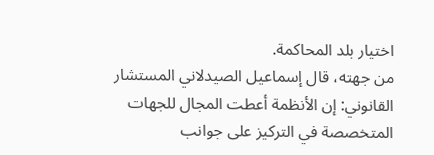اختيار بلد المحاكمة.
من جهته، قال إسماعيل الصيدلاني المستشار القانوني: إن الأنظمة أعطت المجال للجهات المتخصصة في التركيز على جوانب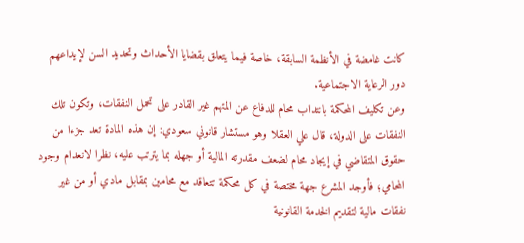كانت غامضة في الأنظمة السابقة، خاصة فيما يتعلق بقضايا الأحداث وتحديد السن لإيداعهم دور الرعاية الاجتماعية.
وعن تكليف المحكمة بانتداب محام للدفاع عن المتهم غير القادر على تحمل النفقات، وتكون تلك النفقات على الدولة، قال علي العقلا وهو مستشار قانوني سعودي: إن هذه المادة تعد جزءا من حقوق المتقاضي في إيجاد محام لضعف مقدرته المالية أو جهله بما يترتب عليه، نظرا لانعدام وجود المحامي؛ فأوجد المشرع جهة مختصة في كل محكمة تتعاقد مع محامين بمقابل مادي أو من غير نفقات مالية لتقديم الخدمة القانونية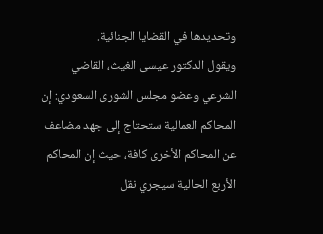وتحديدها في القضايا الجنائية.
ويقول الدكتور عيسى الغيث، القاضي الشرعي وعضو مجلس الشورى السعودي: إن المحاكم العمالية ستحتاج إلى جهد مضاعف عن المحاكم الأخرى كافة، حيث إن المحاكم الأربع الحالية سيجري نقل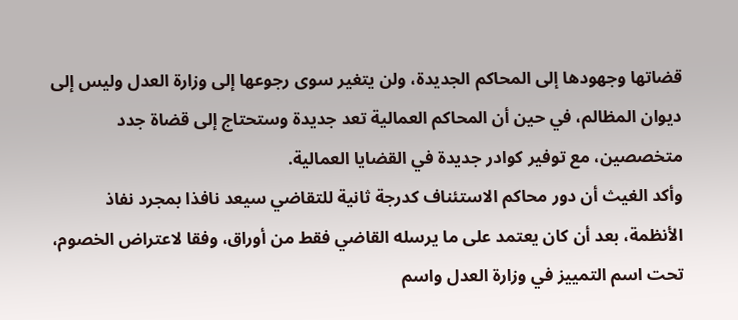قضاتها وجهودها إلى المحاكم الجديدة، ولن يتغير سوى رجوعها إلى وزارة العدل وليس إلى ديوان المظالم، في حين أن المحاكم العمالية تعد جديدة وستحتاج إلى قضاة جدد متخصصين، مع توفير كوادر جديدة في القضايا العمالية.
وأكد الغيث أن دور محاكم الاستئناف كدرجة ثانية للتقاضي سيعد نافذا بمجرد نفاذ الأنظمة، بعد أن كان يعتمد على ما يرسله القاضي فقط من أوراق، وفقا لاعتراض الخصوم، تحت اسم التمييز في وزارة العدل واسم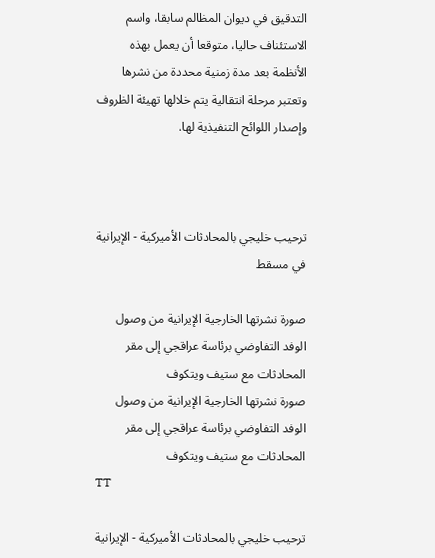التدقيق في ديوان المظالم سابقا، واسم الاستئناف حاليا، متوقعا أن يعمل بهذه الأنظمة بعد مدة زمنية محددة من نشرها وتعتبر مرحلة انتقالية يتم خلالها تهيئة الظروف وإصدار اللوائح التنفيذية لها.



ترحيب خليجي بالمحادثات الأميركية - الإيرانية في مسقط

صورة نشرتها الخارجية الإيرانية من وصول الوفد التفاوضي برئاسة عراقجي إلى مقر المحادثات مع ستيف ويتكوف
صورة نشرتها الخارجية الإيرانية من وصول الوفد التفاوضي برئاسة عراقجي إلى مقر المحادثات مع ستيف ويتكوف
TT

ترحيب خليجي بالمحادثات الأميركية - الإيرانية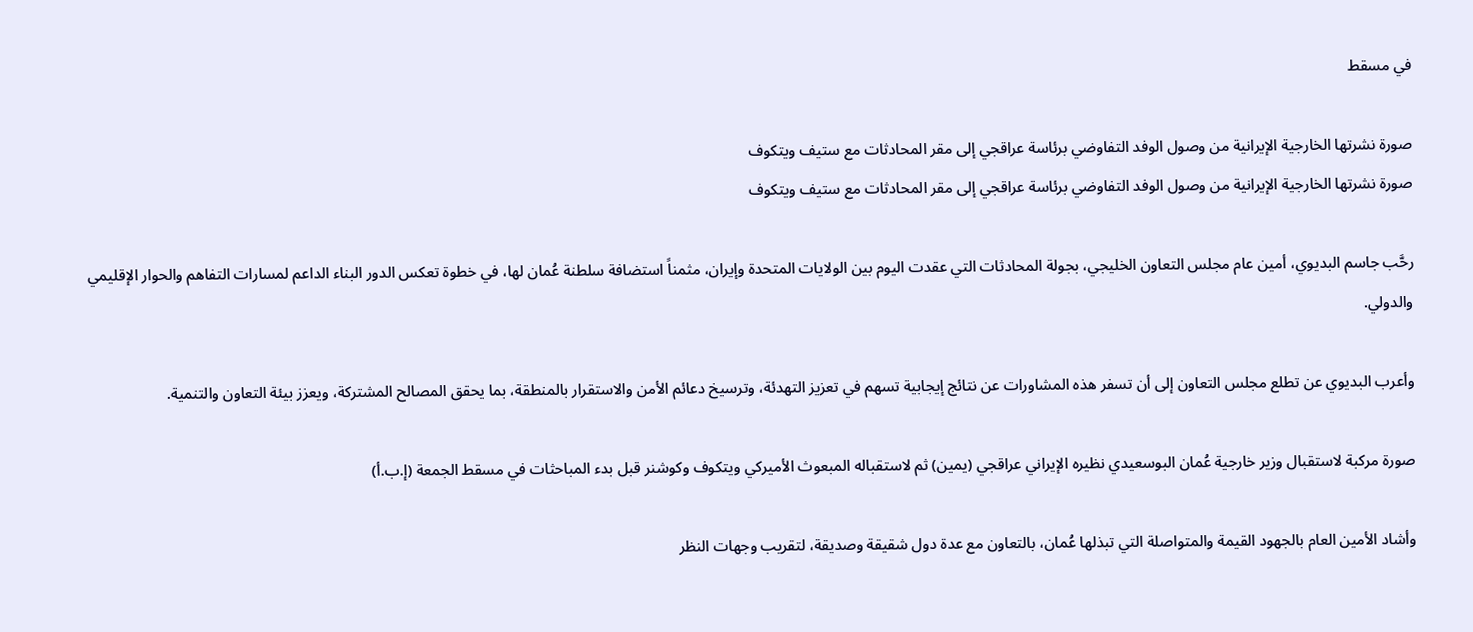في مسقط

صورة نشرتها الخارجية الإيرانية من وصول الوفد التفاوضي برئاسة عراقجي إلى مقر المحادثات مع ستيف ويتكوف
صورة نشرتها الخارجية الإيرانية من وصول الوفد التفاوضي برئاسة عراقجي إلى مقر المحادثات مع ستيف ويتكوف

رحَّب جاسم البديوي، أمين عام مجلس التعاون الخليجي، بجولة المحادثات التي عقدت اليوم بين الولايات المتحدة وإيران، مثمناً استضافة سلطنة عُمان لها، في خطوة تعكس الدور البناء الداعم لمسارات التفاهم والحوار الإقليمي والدولي.

وأعرب البديوي عن تطلع مجلس التعاون إلى أن تسفر هذه المشاورات عن نتائج إيجابية تسهم في تعزيز التهدئة، وترسيخ دعائم الأمن والاستقرار بالمنطقة، بما يحقق المصالح المشتركة، ويعزز بيئة التعاون والتنمية.

صورة مركبة لاستقبال وزير خارجية عُمان البوسعيدي نظيره الإيراني عراقجي (يمين) ثم لاستقباله المبعوث الأميركي ويتكوف وكوشنر قبل بدء المباحثات في مسقط الجمعة (إ.ب.أ)

وأشاد الأمين العام بالجهود القيمة والمتواصلة التي تبذلها عُمان، بالتعاون مع عدة دول شقيقة وصديقة، لتقريب وجهات النظر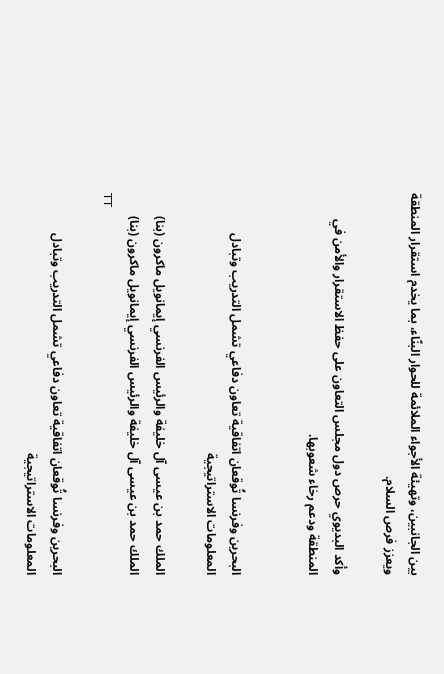بين الجانبين، وتهيئة الأجواء الملائمة للحوار البنّاء، بما يخدم استقرار المنطقة ويعزز فرص السلام.

وأكد البديوي حرص دول مجلس التعاون على حفظ الاستقرار والأمن في المنطقة ودعم رخاء شعوبها.


البحرين وفرنسا تُوقعان اتفاقية تعاون دفاعي تشمل التدريب وتبادل المعلومات الاستراتيجية

الملك حمد بن عيسى آل خليفة والرئيس الفرنسي إيمانويل ماكرون (بنا)
الملك حمد بن عيسى آل خليفة والرئيس الفرنسي إيمانويل ماكرون (بنا)
TT

البحرين وفرنسا تُوقعان اتفاقية تعاون دفاعي تشمل التدريب وتبادل المعلومات الاستراتيجية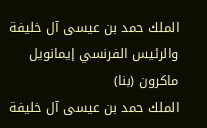الملك حمد بن عيسى آل خليفة والرئيس الفرنسي إيمانويل ماكرون (بنا)
الملك حمد بن عيسى آل خليفة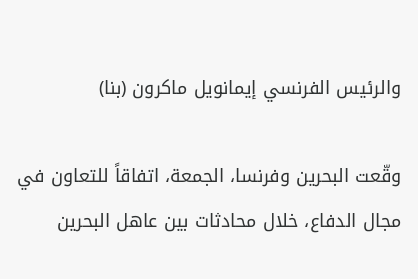والرئيس الفرنسي إيمانويل ماكرون (بنا)

وقّعت البحرين وفرنسا، الجمعة، اتفاقاً للتعاون في مجال الدفاع، خلال محادثات بين عاهل البحرين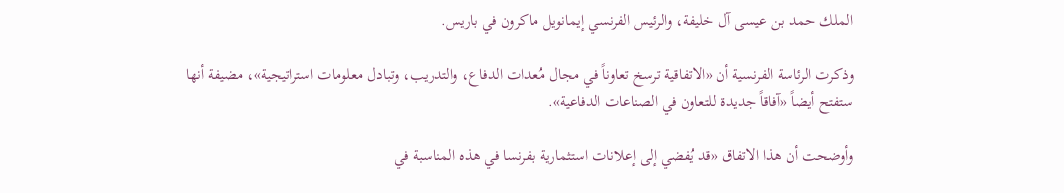الملك حمد بن عيسى آل خليفة، والرئيس الفرنسي إيمانويل ماكرون في باريس.

وذكرت الرئاسة الفرنسية أن «الاتفاقية ترسخ تعاوناً في مجال مُعدات الدفاع، والتدريب، وتبادل معلومات استراتيجية»، مضيفة أنها ستفتح أيضاً «آفاقاً جديدة للتعاون في الصناعات الدفاعية».

وأوضحت أن هذا الاتفاق «قد يُفضي إلى إعلانات استثمارية بفرنسا في هذه المناسبة في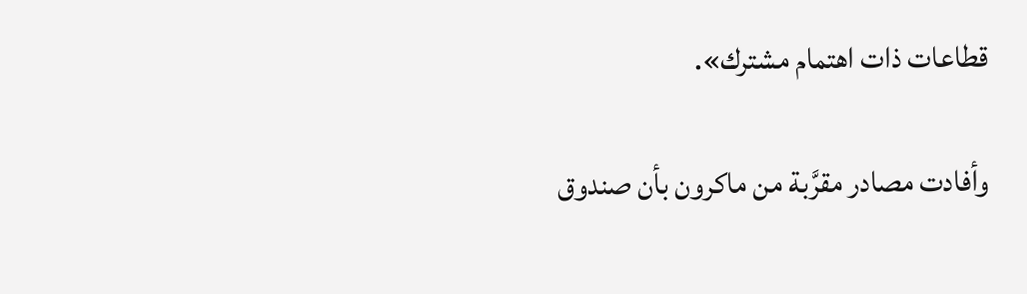قطاعات ذات اهتمام مشترك».

وأفادت مصادر مقرَّبة من ماكرون بأن صندوق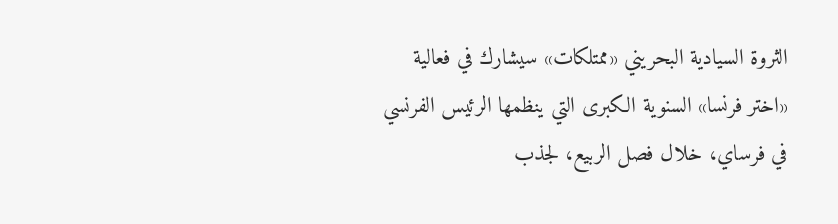الثروة السيادية البحريني «ممتلكات» سيشارك في فعالية «اختر فرنسا» السنوية الكبرى التي ينظمها الرئيس الفرنسي في فرساي، خلال فصل الربيع، لجذب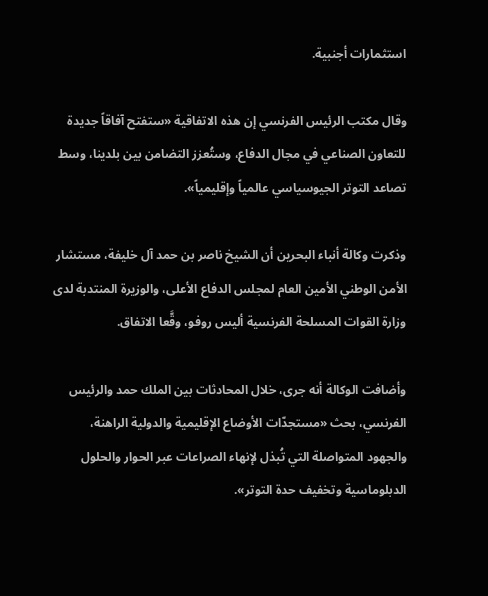استثمارات أجنبية.

وقال مكتب الرئيس الفرنسي إن هذه الاتفاقية «ستفتح آفاقاً جديدة للتعاون الصناعي في مجال الدفاع، وستُعزز التضامن بين بلدينا، وسط تصاعد التوتر الجيوسياسي عالمياً وإقليمياً».

وذكرت وكالة أنباء البحرين أن الشيخ ناصر بن حمد آل خليفة، مستشار الأمن الوطني الأمين العام لمجلس الدفاع الأعلى، والوزيرة المنتدبة لدى وزارة القوات المسلحة الفرنسية أليس روفو، وقَّعا الاتفاق.

وأضافت الوكالة أنه جرى، خلال المحادثات بين الملك حمد والرئيس الفرنسي، بحث «مستجدّات الأوضاع الإقليمية والدولية الراهنة، والجهود المتواصلة التي تُبذل لإنهاء الصراعات عبر الحوار والحلول الدبلوماسية وتخفيف حدة التوتر».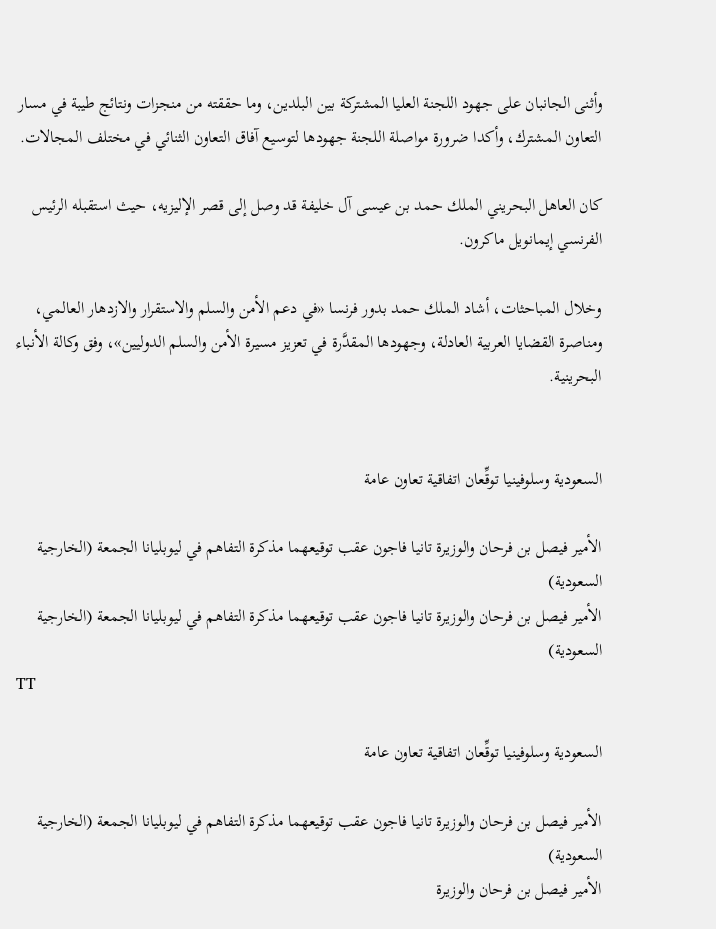وأثنى الجانبان على جهود اللجنة العليا المشتركة بين البلدين، وما حققته من منجزات ونتائج طيبة في مسار التعاون المشترك، وأكدا ضرورة مواصلة اللجنة جهودها لتوسيع آفاق التعاون الثنائي في مختلف المجالات.

كان العاهل البحريني الملك حمد بن عيسى آل خليفة قد وصل إلى قصر الإليزيه، حيث استقبله الرئيس الفرنسي إيمانويل ماكرون.

وخلال المباحثات، أشاد الملك حمد بدور فرنسا «في دعم الأمن والسلم والاستقرار والازدهار العالمي، ومناصرة القضايا العربية العادلة، وجهودها المقدَّرة في تعزيز مسيرة الأمن والسلم الدوليين»، وفق وكالة الأنباء البحرينية.


السعودية وسلوفينيا توقِّعان اتفاقية تعاون عامة

الأمير فيصل بن فرحان والوزيرة تانيا فاجون عقب توقيعهما مذكرة التفاهم في ليوبليانا الجمعة (الخارجية السعودية)
الأمير فيصل بن فرحان والوزيرة تانيا فاجون عقب توقيعهما مذكرة التفاهم في ليوبليانا الجمعة (الخارجية السعودية)
TT

السعودية وسلوفينيا توقِّعان اتفاقية تعاون عامة

الأمير فيصل بن فرحان والوزيرة تانيا فاجون عقب توقيعهما مذكرة التفاهم في ليوبليانا الجمعة (الخارجية السعودية)
الأمير فيصل بن فرحان والوزيرة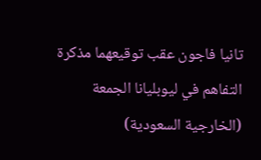تانيا فاجون عقب توقيعهما مذكرة التفاهم في ليوبليانا الجمعة (الخارجية السعودية)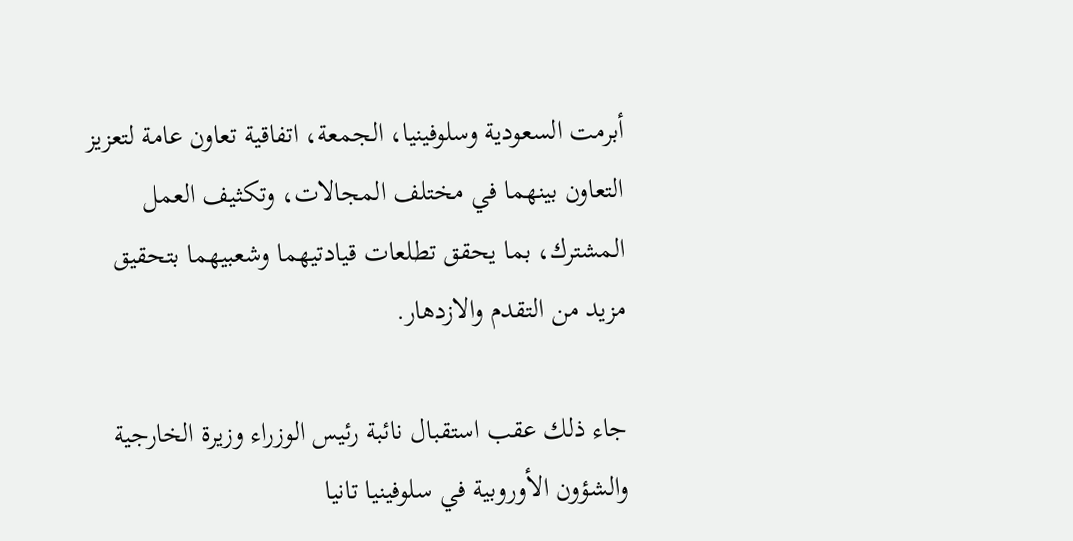أبرمت السعودية وسلوفينيا، الجمعة، اتفاقية تعاون عامة لتعزيز التعاون بينهما في مختلف المجالات، وتكثيف العمل المشترك، بما يحقق تطلعات قيادتيهما وشعبيهما بتحقيق مزيد من التقدم والازدهار.

جاء ذلك عقب استقبال نائبة رئيس الوزراء وزيرة الخارجية والشؤون الأوروبية في سلوفينيا تانيا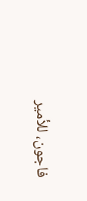فاجون، للأمير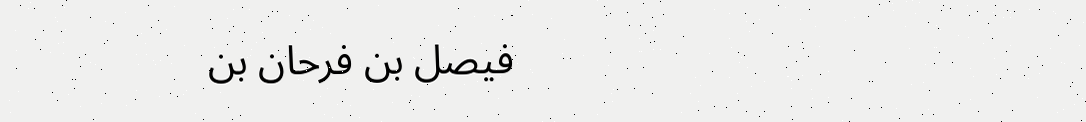فيصل بن فرحان بن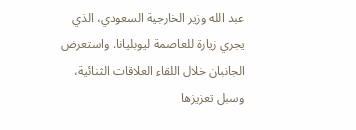عبد الله وزير الخارجية السعودي، الذي يجري زيارة للعاصمة ليوبليانا. واستعرض الجانبان خلال اللقاء العلاقات الثنائية، وسبل تعزيزها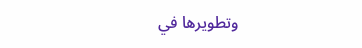وتطويرها في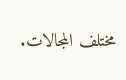مختلف المجالات.